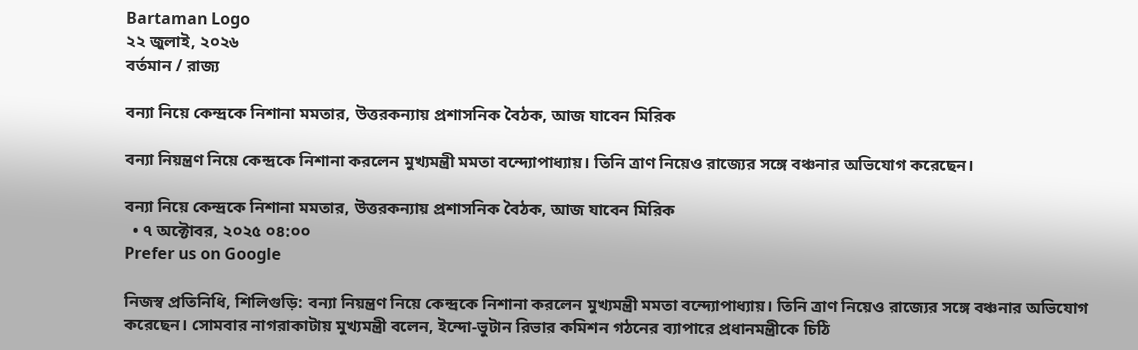Bartaman Logo
২২ জুলাই, ২০২৬
বর্তমান / রাজ্য

বন্যা নিয়ে কেন্দ্রকে নিশানা মমতার, উত্তরকন্যায় প্রশাসনিক বৈঠক, আজ যাবেন মিরিক

বন্যা নিয়ন্ত্রণ নিয়ে কেন্দ্রকে নিশানা করলেন মুখ্যমন্ত্রী মমতা বন্দ্যোপাধ্যায়। তিনি ত্রাণ নিয়েও রাজ্যের সঙ্গে বঞ্চনার অভিযোগ করেছেন।

বন্যা নিয়ে কেন্দ্রকে নিশানা মমতার, উত্তরকন্যায় প্রশাসনিক বৈঠক, আজ যাবেন মিরিক
  • ৭ অক্টোবর, ২০২৫ ০৪:০০
Prefer us on Google

নিজস্ব প্রতিনিধি, শিলিগুড়ি: বন্যা নিয়ন্ত্রণ নিয়ে কেন্দ্রকে নিশানা করলেন মুখ্যমন্ত্রী মমতা বন্দ্যোপাধ্যায়। তিনি ত্রাণ নিয়েও রাজ্যের সঙ্গে বঞ্চনার অভিযোগ করেছেন। সোমবার নাগরাকাটায় মুখ্যমন্ত্রী বলেন, ইন্দো-ভুটান রিভার কমিশন গঠনের ব্যাপারে প্রধানমন্ত্রীকে চিঠি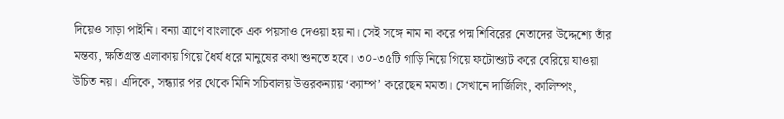দিয়েও সাড়া পাইনি। বন্যা ত্রাণে বাংলাকে এক পয়সাও দেওয়া হয় না। সেই সঙ্গে নাম না করে পদ্ম শিবিরের নেতাদের উদ্দেশ্যে তাঁর মন্তব্য, ক্ষতিগ্রস্ত এলাকায় গিয়ে ধৈর্য ধরে মানুষের কথা শুনতে হবে। ৩০-৩৫টি গাড়ি নিয়ে গিয়ে ফটোশ্যুট করে বেরিয়ে যাওয়া উচিত নয়। এদিকে, সন্ধ্যার পর থেকে মিনি সচিবালয় উত্তরকন্যায় ‘ক্যাম্প’ করেছেন মমতা। সেখানে দার্জিলিং, কালিম্পং,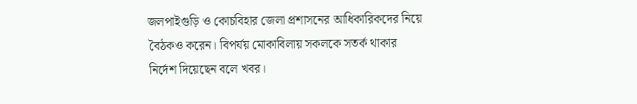জলপাইগুড়ি ও কোচবিহার জেলা প্রশাসনের আধিকারিকদের নিয়ে বৈঠকও করেন। বিপর্যয় মোকাবিলায় সকলকে সতর্ক থাকার নির্দেশ দিয়েছেন বলে খবর।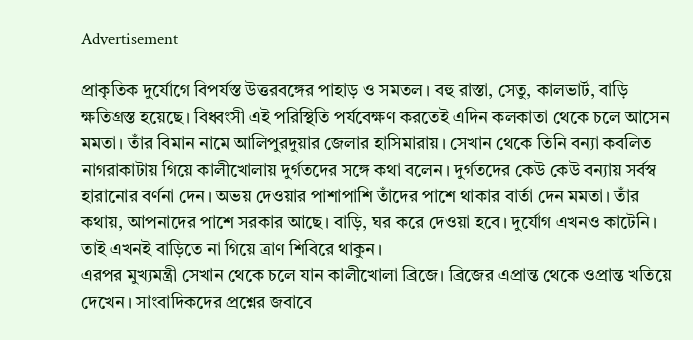Advertisement

প্রাকৃতিক দুর্যোগে বিপর্যস্ত উত্তরবঙ্গের পাহাড় ও সমতল। বহু রাস্তা, সেতু, কালভার্ট, বাড়ি ক্ষতিগ্রস্ত হয়েছে। বিধ্বংসী এই পরিস্থিতি পর্যবেক্ষণ করতেই এদিন কলকাতা থেকে চলে আসেন মমতা। তাঁর বিমান নামে আলিপুরদুয়ার জেলার হাসিমারায়। সেখান থেকে তিনি বন্যা কবলিত নাগরাকাটায় গিয়ে কালীখোলায় দুর্গতদের সঙ্গে কথা বলেন। দুর্গতদের কেউ কেউ বন্যায় সর্বস্ব হারানোর বর্ণনা দেন। অভয় দেওয়ার পাশাপাশি তাঁদের পাশে থাকার বার্তা দেন মমতা। তাঁর কথায়, আপনাদের পাশে সরকার আছে। বাড়ি, ঘর করে দেওয়া হবে। দুর্যোগ এখনও কাটেনি। তাই এখনই বাড়িতে না গিয়ে ত্রাণ শিবিরে থাকুন।
এরপর মুখ্যমন্ত্রী সেখান থেকে চলে যান কালীখোলা ব্রিজে। ব্রিজের এপ্রান্ত থেকে ওপ্রান্ত খতিয়ে দেখেন। সাংবাদিকদের প্রশ্নের জবাবে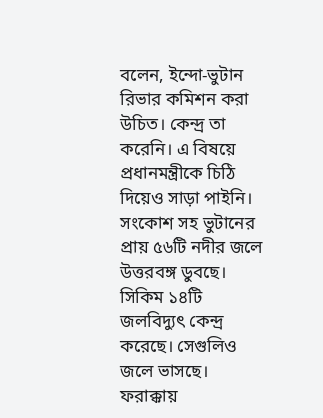বলেন, ইন্দো-ভুটান রিভার কমিশন করা উচিত। কেন্দ্র তা করেনি। এ বিষয়ে প্রধানমন্ত্রীকে চিঠি দিয়েও সাড়া পাইনি। সংকোশ সহ ভুটানের প্রায় ৫৬টি নদীর জলে উত্তরবঙ্গ ডুবছে। সিকিম ১৪টি জলবিদ্যুৎ কেন্দ্র করেছে। সেগুলিও জলে ভাসছে। ফরাক্কায়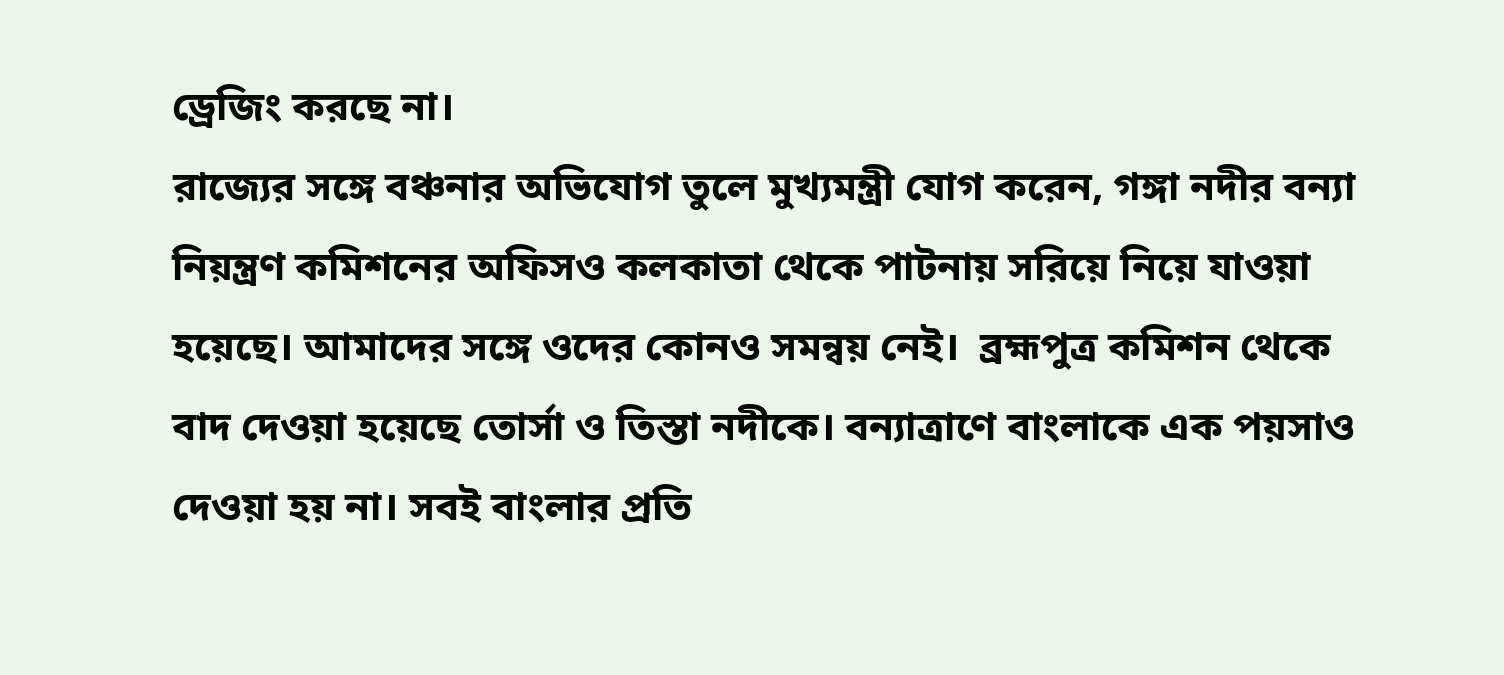ড্রেজিং করছে না।
রাজ্যের সঙ্গে বঞ্চনার অভিযোগ তুলে মুখ্যমন্ত্রী যোগ করেন, গঙ্গা নদীর বন্যা নিয়ন্ত্রণ কমিশনের অফিসও কলকাতা থেকে পাটনায় সরিয়ে নিয়ে যাওয়া হয়েছে। আমাদের সঙ্গে ওদের কোনও সমন্বয় নেই।  ব্রহ্মপুত্র কমিশন থেকে বাদ দেওয়া হয়েছে তোর্সা ও তিস্তা নদীকে। বন্যাত্রাণে বাংলাকে এক পয়সাও দেওয়া হয় না। সবই বাংলার প্রতি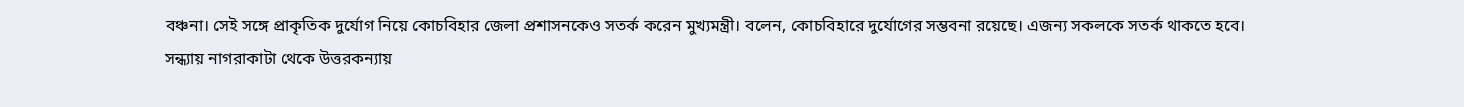বঞ্চনা। সেই সঙ্গে প্রাকৃতিক দুর্যোগ নিয়ে কোচবিহার জেলা প্রশাসনকেও সতর্ক করেন মুখ্যমন্ত্রী। বলেন, কোচবিহারে দুর্যোগের সম্ভবনা রয়েছে। এজন্য সকলকে সতর্ক থাকতে হবে।
সন্ধ্যায় নাগরাকাটা থেকে উত্তরকন্যায়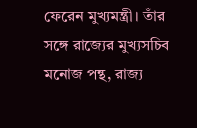ফেরেন মুখ্যমন্ত্রী। তাঁর সঙ্গে রাজ্যের মুখ্যসচিব মনোজ পন্থ, রাজ্য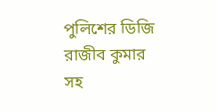পুলিশের ডিজি রাজীব কুমার সহ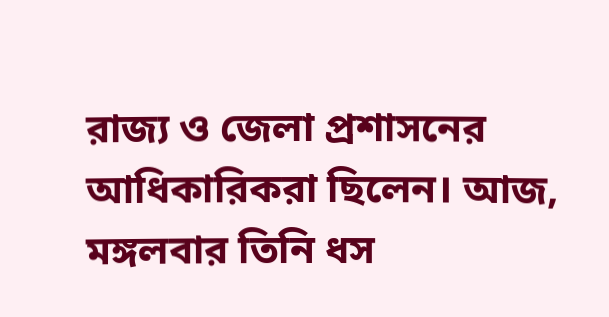রাজ্য ও জেলা প্রশাসনের আধিকারিকরা ছিলেন। আজ, মঙ্গলবার তিনি ধস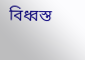বিধ্বস্ত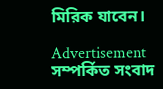মিরিক যাবেন।

Advertisement
সম্পর্কিত সংবাদ